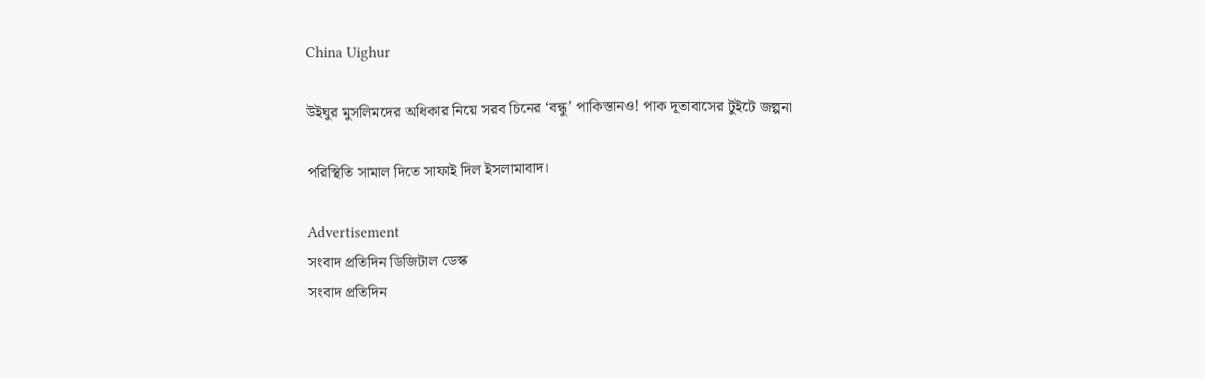China Uighur

উইঘুর মুসলিমদের অধিকার নিয়ে সরব চিনের ‘বন্ধু’ পাকিস্তানও! পাক দূতাবাসের টুইটে জল্পনা

পরিস্থিতি সামাল দিতে সাফাই দিল ইসলামাবাদ।

Advertisement
সংবাদ প্রতিদিন ডিজিটাল ডেস্ক
সংবাদ প্রতিদিন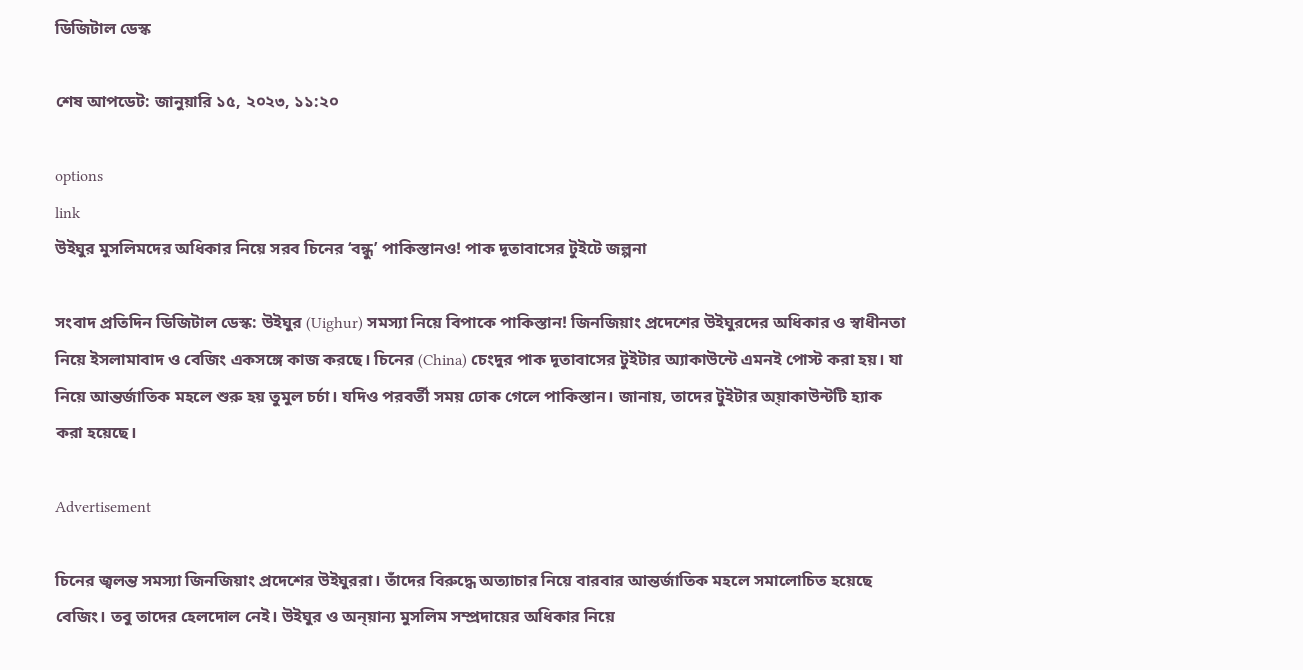ডিজিটাল ডেস্ক

শেষ আপডেট: জানুয়ারি ১৫, ২০২৩, ১১:২০

options
link
উইঘুর মুসলিমদের অধিকার নিয়ে সরব চিনের ‘বন্ধু’ পাকিস্তানও! পাক দূতাবাসের টুইটে জল্পনা

সংবাদ প্রতিদিন ডিজিটাল ডেস্ক: উইঘুর (Uighur) সমস্যা নিয়ে বিপাকে পাকিস্তান! জিনজিয়াং প্রদেশের উইঘুরদের অধিকার ও স্বাধীনতা নিয়ে ইসলামাবাদ ও বেজিং একসঙ্গে কাজ করছে। চিনের (China) চেংদুর পাক দূতাবাসের টুইটার অ্যাকাউন্টে এমনই পোস্ট করা হয়। যা নিয়ে আন্তর্জাতিক মহলে শুরু হয় তুমুল চর্চা। যদিও পরবর্তী সময় ঢোক গেলে পাকিস্তান। জানায়, তাদের টুইটার অ্য়াকাউন্টটি হ্যাক করা হয়েছে।

Advertisement

চিনের জ্বলন্ত সমস্যা জিনজিয়াং প্রদেশের উইঘুররা। তাঁদের বিরুদ্ধে অত্যাচার নিয়ে বারবার আন্তর্জাতিক মহলে সমালোচিত হয়েছে বেজিং। তবু তাদের হেলদোল নেই। উইঘুর ও অন্য়ান্য মুসলিম সম্প্রদায়ের অধিকার নিয়ে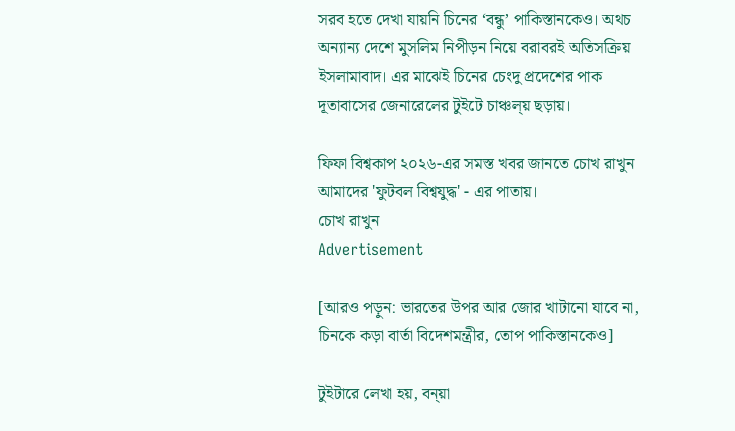সরব হতে দেখা যায়নি চিনের ‘বন্ধু’ পাকিস্তানকেও। অথচ অন্যান্য দেশে মুসলিম নিপীড়ন নিয়ে বরাবরই অতিসক্রিয় ইসলামাবাদ। এর মাঝেই চিনের চেংদু প্রদেশের পাক দূতাবাসের জেনারেলের টুইটে চাঞ্চল্য় ছড়ায়।

ফিফা বিশ্বকাপ ২০২৬-এর সমস্ত খবর জানতে চোখ রাখুন আমাদের 'ফুটবল বিশ্বযুদ্ধ' - এর পাতায়।
চোখ রাখুন
Advertisement

[আরও পড়ুন: ভারতের উপর আর জোর খাটানো যাবে না, চিনকে কড়া বার্তা বিদেশমন্ত্রীর, তোপ পাকিস্তানকেও]

টুইটারে লেখা হয়, বন্য়া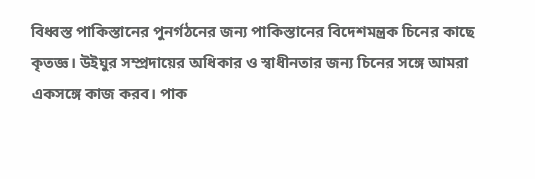বিধ্বস্ত পাকিস্তানের পুনর্গঠনের জন্য পাকিস্তানের বিদেশমন্ত্রক চিনের কাছে কৃতজ্ঞ। উইঘুর সম্প্রদায়ের অধিকার ও স্বাধীনতার জন্য চিনের সঙ্গে আমরা একসঙ্গে কাজ করব। পাক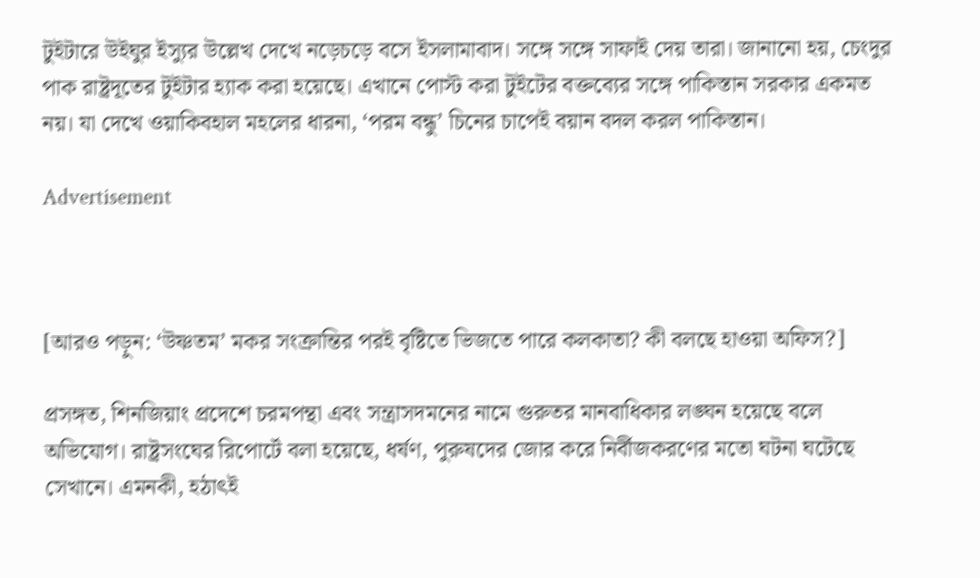টুইটারে উইঘুর ইস্যুর উল্লেখ দেখে নড়েচড়ে বসে ইসলামাবাদ। সঙ্গে সঙ্গে সাফাই দেয় তারা। জানানো হয়, চেংদুর পাক রাষ্ট্রদূতের টুইটার হ্যাক করা হয়েছে। এখানে পোস্ট করা টুইটের বক্তব্যের সঙ্গে পাকিস্তান সরকার একমত নয়। যা দেখে ওয়াকিবহাল মহলের ধারনা, ‘পরম বন্ধু’ চিনের চাপেই বয়ান বদল করল পাকিস্তান।

Advertisement



[আরও পড়ুন: ‘উষ্ণতম’ মকর সংক্রান্তির পরই বৃষ্টিতে ভিজতে পারে কলকাতা? কী বলছে হাওয়া অফিস?]

প্রসঙ্গত, শিনজিয়াং প্রদেশে চরমপন্থা এবং সন্ত্রাসদমনের নামে গুরুতর মানবাধিকার লঙ্ঘন হয়েছে বলে অভিযোগ। রাষ্ট্রসংঘের রিপোর্টে বলা হয়েছে, ধর্ষণ, পুরুষদের জোর করে নির্বীজকরণের মতো ঘটনা ঘটেছে সেখানে। এমনকী, হঠাৎই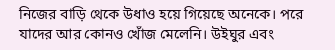নিজের বাড়ি থেকে উধাও হয়ে গিয়েছে অনেকে। পরে যাদের আর কোনও খোঁজ মেলেনি। উইঘুর এবং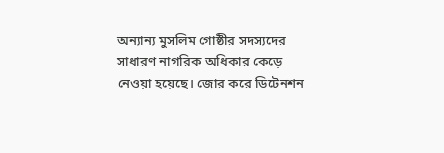অন্যান্য মুসলিম গোষ্ঠীর সদস্যদের সাধারণ নাগরিক অধিকার কেড়ে নেওয়া হয়েছে। জোর করে ডিটেনশন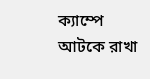ক্যাম্পে আটকে রাখা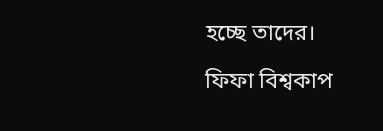হচ্ছে তাদের।

ফিফা বিশ্বকাপ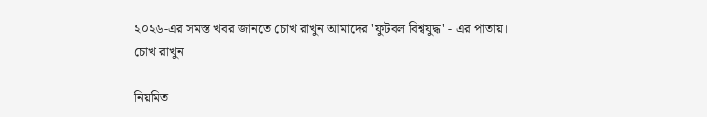২০২৬-এর সমস্ত খবর জানতে চোখ রাখুন আমাদের 'ফুটবল বিশ্বযুদ্ধ' - এর পাতায়।
চোখ রাখুন

নিয়মিত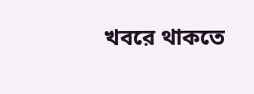খবরে থাকতে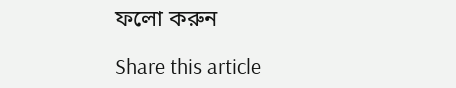ফলো করুন

Share this article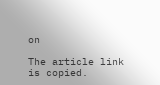on

The article link is copied.